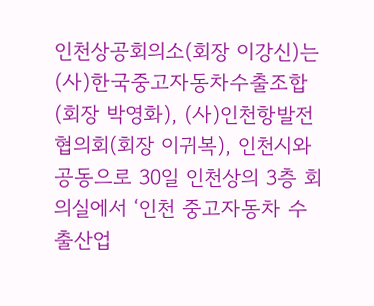인천상공회의소(회장 이강신)는 (사)한국중고자동차수출조합(회장 박영화), (사)인천항발전협의회(회장 이귀복), 인천시와 공동으로 30일 인천상의 3층 회의실에서 ‘인천 중고자동차 수출산업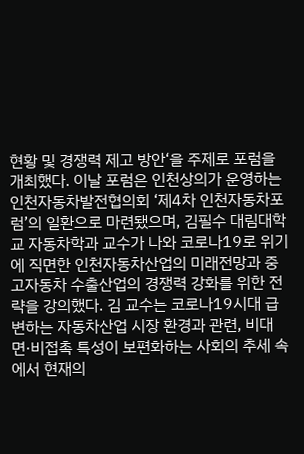현황 및 경쟁력 제고 방안‘을 주제로 포럼을 개최했다. 이날 포럼은 인천상의가 운영하는 인천자동차발전협의회 ‘제4차 인천자동차포럼’의 일환으로 마련됐으며, 김필수 대림대학교 자동차학과 교수가 나와 코로나19로 위기에 직면한 인천자동차산업의 미래전망과 중고자동차 수출산업의 경쟁력 강화를 위한 전략을 강의했다. 김 교수는 코로나19시대 급변하는 자동차산업 시장 환경과 관련, 비대면·비접촉 특성이 보편화하는 사회의 추세 속에서 현재의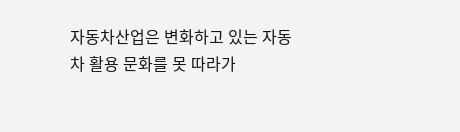자동차산업은 변화하고 있는 자동차 활용 문화를 못 따라가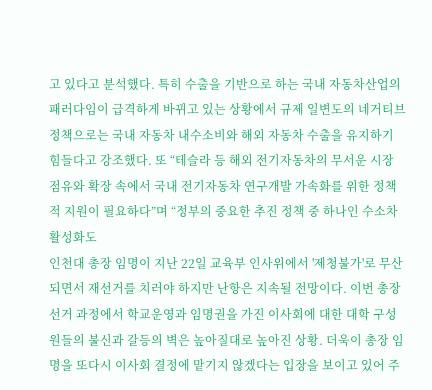고 있다고 분석했다. 특히 수출을 기반으로 하는 국내 자동차산업의 패러다임이 급격하게 바뀌고 있는 상황에서 규제 일변도의 네거티브 정책으로는 국내 자동차 내수소비와 해외 자동차 수출을 유지하기 힘들다고 강조했다. 또 “테슬라 등 해외 전기자동차의 무서운 시장 점유와 확장 속에서 국내 전기자동차 연구개발 가속화를 위한 정책적 지원이 필요하다”며 “정부의 중요한 추진 정책 중 하나인 수소차 활성화도
인천대 총장 임명이 지난 22일 교육부 인사위에서 '제청불가'로 무산되면서 재선거를 치러야 하지만 난항은 지속될 전망이다. 이번 총장 선거 과정에서 학교운영과 임명권을 가진 이사회에 대한 대학 구성원들의 불신과 갈등의 벽은 높아질대로 높아진 상황. 더욱이 총장 임명을 또다시 이사회 결정에 맡기지 않겠다는 입장을 보이고 있어 주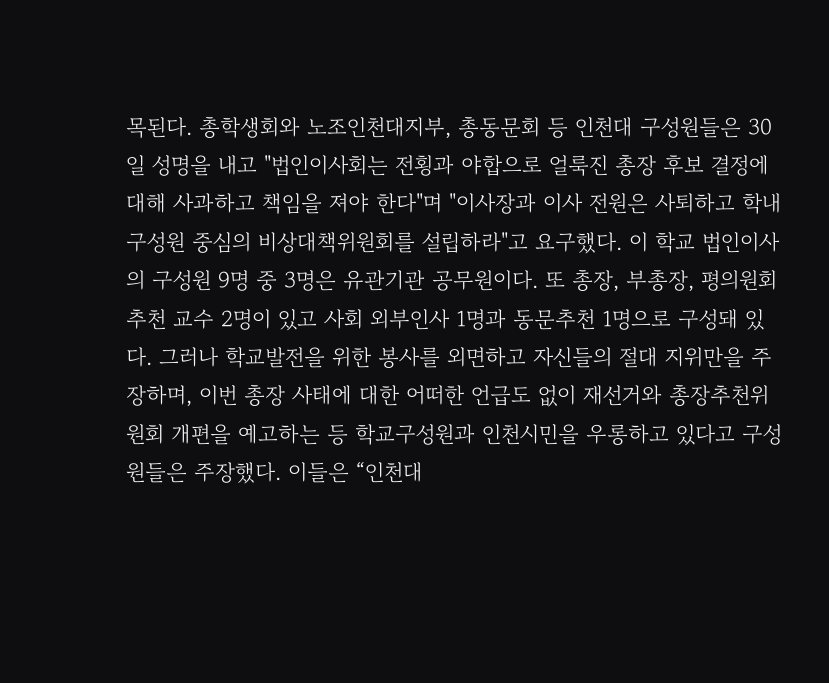목된다. 총학생회와 노조인천대지부, 총동문회 등 인천대 구성원들은 30일 성명을 내고 "법인이사회는 전횡과 야합으로 얼룩진 총장 후보 결정에 대해 사과하고 책임을 져야 한다"며 "이사장과 이사 전원은 사퇴하고 학내 구성원 중심의 비상대책위원회를 설립하라"고 요구했다. 이 학교 법인이사의 구성원 9명 중 3명은 유관기관 공무원이다. 또 총장, 부총장, 평의원회 추천 교수 2명이 있고 사회 외부인사 1명과 동문추천 1명으로 구성돼 있다. 그러나 학교발전을 위한 봉사를 외면하고 자신들의 절대 지위만을 주장하며, 이번 총장 사태에 대한 어떠한 언급도 없이 재선거와 총장추천위원회 개편을 예고하는 등 학교구성원과 인천시민을 우롱하고 있다고 구성원들은 주장했다. 이들은 “인천대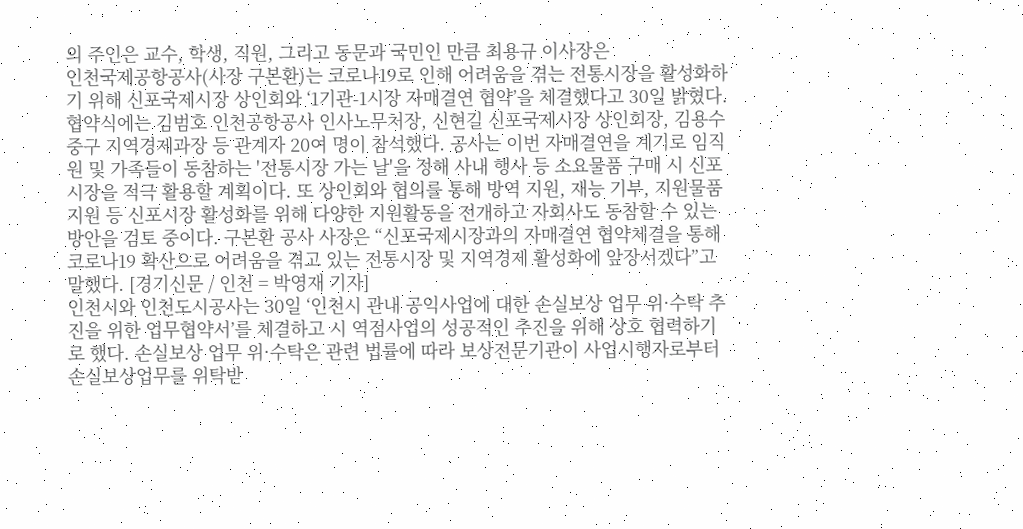의 주인은 교수, 학생, 직원, 그리고 동문과 국민인 만큼 최용규 이사장은
인천국제공항공사(사장 구본환)는 코로나19로 인해 어려움을 겪는 전통시장을 활성화하기 위해 신포국제시장 상인회와 ‘1기관-1시장 자매결연 협약’을 체결했다고 30일 밝혔다. 협약식에는 김범호 인천공항공사 인사노무처장, 신현길 신포국제시장 상인회장, 김용수 중구 지역경제과장 등 관계자 20여 명이 참석했다. 공사는 이번 자매결연을 계기로 임직원 및 가족들이 동참하는 '전통시장 가는 날'을 정해 사내 행사 등 소요물품 구매 시 신포시장을 적극 활용할 계획이다. 또 상인회와 협의를 통해 방역 지원, 재능 기부, 지원물품 지원 등 신포시장 활성화를 위해 다양한 지원활동을 전개하고 자회사도 동참할 수 있는 방안을 검토 중이다. 구본환 공사 사장은 “신포국제시장과의 자매결연 협약체결을 통해 코로나19 확산으로 어려움을 겪고 있는 전통시장 및 지역경제 활성화에 앞장서겠다”고 말했다. [경기신문 / 인천 = 박영재 기자]
인천시와 인천도시공사는 30일 ‘인천시 관내 공익사업에 대한 손실보상 업무 위·수탁 추진을 위한 업무협약서’를 체결하고 시 역점사업의 성공적인 추진을 위해 상호 협력하기로 했다. 손실보상 업무 위·수탁은 관련 법률에 따라 보상전문기관이 사업시행자로부터 손실보상업무를 위탁받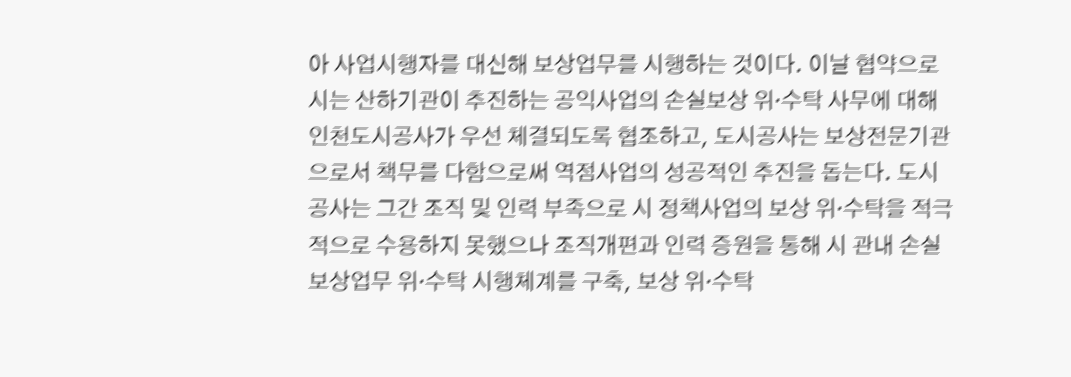아 사업시행자를 대신해 보상업무를 시행하는 것이다. 이날 협약으로 시는 산하기관이 추진하는 공익사업의 손실보상 위·수탁 사무에 대해 인천도시공사가 우선 체결되도록 협조하고, 도시공사는 보상전문기관으로서 책무를 다함으로써 역점사업의 성공적인 추진을 돕는다. 도시공사는 그간 조직 및 인력 부족으로 시 정책사업의 보상 위·수탁을 적극적으로 수용하지 못했으나 조직개편과 인력 증원을 통해 시 관내 손실보상업무 위·수탁 시행체계를 구축, 보상 위·수탁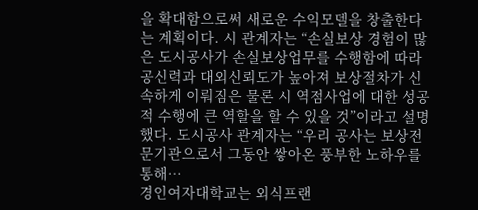을 확대함으로써 새로운 수익모델을 창출한다는 계획이다. 시 관계자는 “손실보상 경험이 많은 도시공사가 손실보상업무를 수행함에 따라 공신력과 대외신뢰도가 높아져 보상절차가 신속하게 이뤄짐은 물론 시 역점사업에 대한 성공적 수행에 큰 역할을 할 수 있을 것”이라고 설명했다. 도시공사 관계자는 “우리 공사는 보상전문기관으로서 그동안 쌓아온 풍부한 노하우를 통해…
경인여자대학교는 외식프랜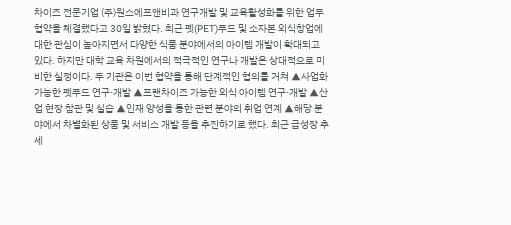차이즈 전문기업 (주)원스에프앤비과 연구개발 및 교육활성화를 위한 업무협약을 체결했다고 30일 밝혔다. 최근 펫(PET)푸드 및 소자본 외식창업에 대한 관심이 높아지면서 다양한 식품 분야에서의 아이템 개발이 확대되고 있다. 하지만 대학 교육 차원에서의 적극적인 연구나 개발은 상대적으로 미비한 실정이다. 두 기관은 이번 협약을 통해 단계적인 협의를 거쳐 ▲사업화 가능한 펫푸드 연구·개발 ▲프랜차이즈 가능한 외식 아이템 연구·개발 ▲산업 현장 참관 및 실습 ▲인재 양성을 통한 관련 분야의 취업 연계 ▲해당 분야에서 차별화된 상품 및 서비스 개발 등을 추진하기로 했다. 최근 급성장 추세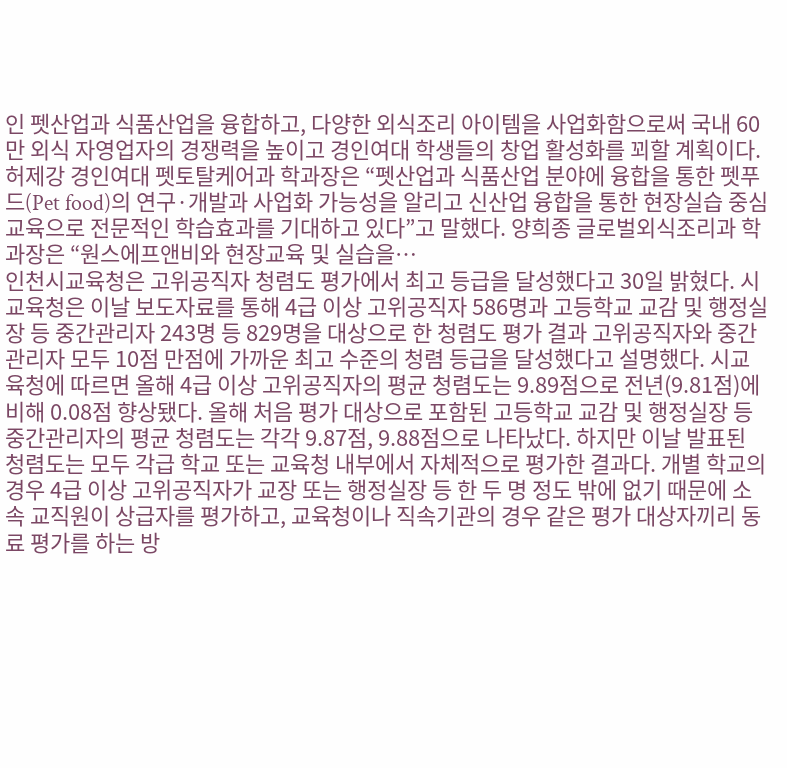인 펫산업과 식품산업을 융합하고, 다양한 외식조리 아이템을 사업화함으로써 국내 60만 외식 자영업자의 경쟁력을 높이고 경인여대 학생들의 창업 활성화를 꾀할 계획이다. 허제강 경인여대 펫토탈케어과 학과장은 “펫산업과 식품산업 분야에 융합을 통한 펫푸드(Pet food)의 연구·개발과 사업화 가능성을 알리고 신산업 융합을 통한 현장실습 중심 교육으로 전문적인 학습효과를 기대하고 있다”고 말했다. 양희종 글로벌외식조리과 학과장은 “원스에프앤비와 현장교육 및 실습을…
인천시교육청은 고위공직자 청렴도 평가에서 최고 등급을 달성했다고 30일 밝혔다. 시교육청은 이날 보도자료를 통해 4급 이상 고위공직자 586명과 고등학교 교감 및 행정실장 등 중간관리자 243명 등 829명을 대상으로 한 청렴도 평가 결과 고위공직자와 중간관리자 모두 10점 만점에 가까운 최고 수준의 청렴 등급을 달성했다고 설명했다. 시교육청에 따르면 올해 4급 이상 고위공직자의 평균 청렴도는 9.89점으로 전년(9.81점)에 비해 0.08점 향상됐다. 올해 처음 평가 대상으로 포함된 고등학교 교감 및 행정실장 등 중간관리자의 평균 청렴도는 각각 9.87점, 9.88점으로 나타났다. 하지만 이날 발표된 청렴도는 모두 각급 학교 또는 교육청 내부에서 자체적으로 평가한 결과다. 개별 학교의 경우 4급 이상 고위공직자가 교장 또는 행정실장 등 한 두 명 정도 밖에 없기 때문에 소속 교직원이 상급자를 평가하고, 교육청이나 직속기관의 경우 같은 평가 대상자끼리 동료 평가를 하는 방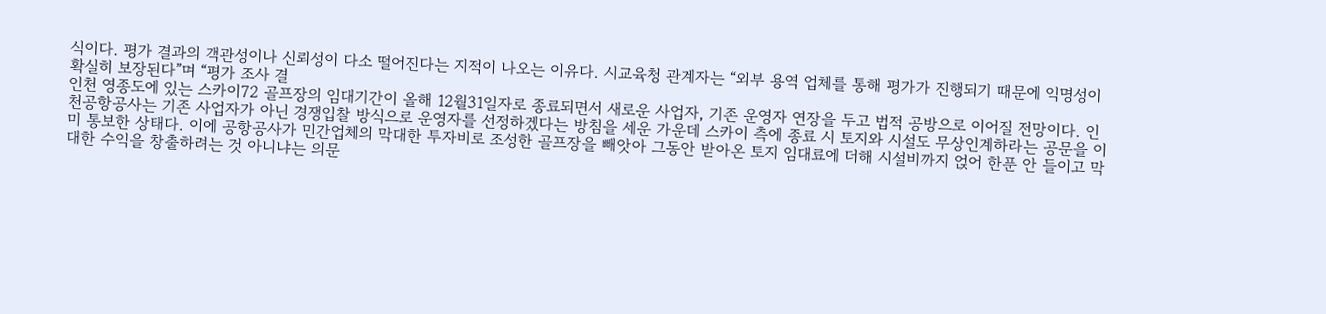식이다. 평가 결과의 객관성이나 신뢰성이 다소 떨어진다는 지적이 나오는 이유다. 시교육청 관계자는 “외부 용역 업체를 통해 평가가 진행되기 때문에 익명성이 확실히 보장된다”며 “평가 조사 결
인천 영종도에 있는 스카이72 골프장의 임대기간이 올해 12월31일자로 종료되면서 새로운 사업자, 기존 운영자 연장을 두고 법적 공방으로 이어질 전망이다. 인천공항공사는 기존 사업자가 아닌 경쟁입찰 방식으로 운영자를 선정하겠다는 방침을 세운 가운데 스카이 측에 종료 시 토지와 시설도 무상인계하라는 공문을 이미 통보한 상태다. 이에 공항공사가 민간업체의 막대한 투자비로 조성한 골프장을 빼앗아 그동안 받아온 토지 임대료에 더해 시설비까지 얹어 한푼 안 들이고 막대한 수익을 창출하려는 것 아니냐는 의문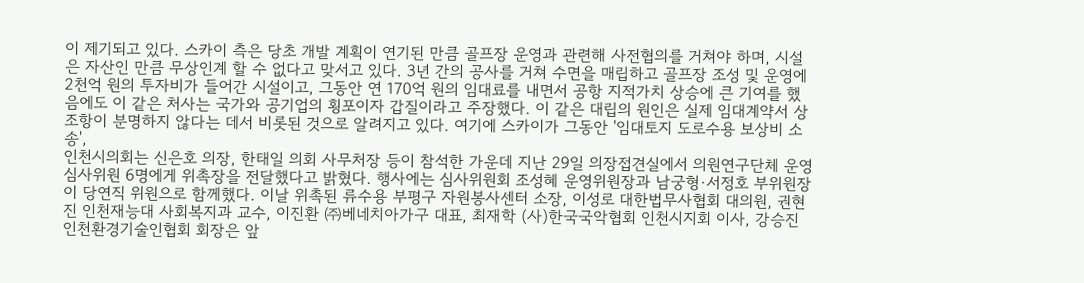이 제기되고 있다. 스카이 측은 당초 개발 계획이 연기된 만큼 골프장 운영과 관련해 사전협의를 거쳐야 하며, 시설은 자산인 만큼 무상인계 할 수 없다고 맞서고 있다. 3년 간의 공사를 거쳐 수면을 매립하고 골프장 조성 및 운영에 2천억 원의 투자비가 들어간 시설이고, 그동안 연 170억 원의 임대료를 내면서 공항 지적가치 상승에 큰 기여를 했음에도 이 같은 처사는 국가와 공기업의 횡포이자 갑질이라고 주장했다. 이 같은 대립의 원인은 실제 임대계약서 상 조항이 분명하지 않다는 데서 비롯된 것으로 알려지고 있다. 여기에 스카이가 그동안 '임대토지 도로수용 보상비 소송',
인천시의회는 신은호 의장, 한태일 의회 사무처장 등이 참석한 가운데 지난 29일 의장접견실에서 의원연구단체 운영 심사위원 6명에게 위촉장을 전달했다고 밝혔다. 행사에는 심사위원회 조성혜 운영위원장과 남궁형·서정호 부위원장이 당연직 위원으로 함께했다. 이날 위촉된 류수용 부평구 자원봉사센터 소장, 이성로 대한법무사협회 대의원, 권현진 인천재능대 사회복지과 교수, 이진환 ㈜베네치아가구 대표, 최재학 (사)한국국악협회 인천시지회 이사, 강승진 인천환경기술인협회 회장은 앞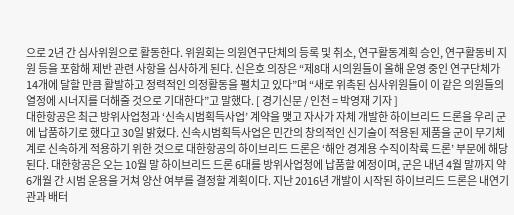으로 2년 간 심사위원으로 활동한다. 위원회는 의원연구단체의 등록 및 취소, 연구활동계획 승인, 연구활동비 지원 등을 포함해 제반 관련 사항을 심사하게 된다. 신은호 의장은 “제8대 시의원들이 올해 운영 중인 연구단체가 14개에 달할 만큼 활발하고 정력적인 의정활동을 펼치고 있다”며 “새로 위촉된 심사위원들이 이 같은 의원들의 열정에 시너지를 더해줄 것으로 기대한다”고 말했다. [ 경기신문 / 인천 = 박영재 기자 ]
대한항공은 최근 방위사업청과 ‘신속시범획득사업’ 계약을 맺고 자사가 자체 개발한 하이브리드 드론을 우리 군에 납품하기로 했다고 30일 밝혔다. 신속시범획득사업은 민간의 창의적인 신기술이 적용된 제품을 군이 무기체계로 신속하게 적용하기 위한 것으로 대한항공의 하이브리드 드론은 ‘해안 경계용 수직이착륙 드론’ 부문에 해당된다. 대한항공은 오는 10월 말 하이브리드 드론 6대를 방위사업청에 납품할 예정이며, 군은 내년 4월 말까지 약 6개월 간 시범 운용을 거쳐 양산 여부를 결정할 계획이다. 지난 2016년 개발이 시작된 하이브리드 드론은 내연기관과 배터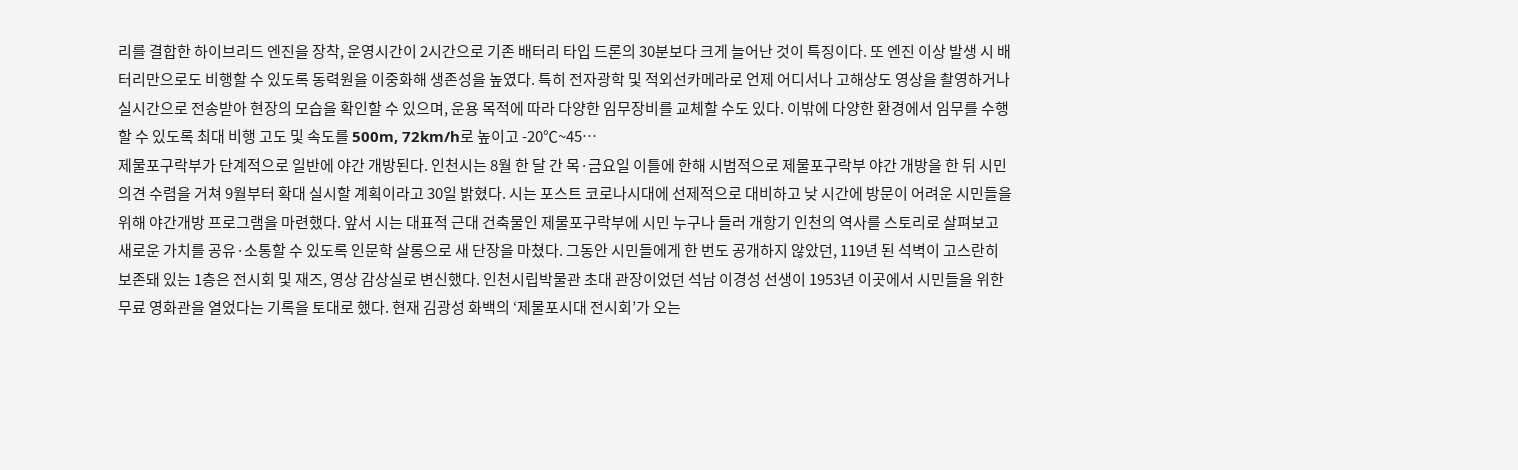리를 결합한 하이브리드 엔진을 장착, 운영시간이 2시간으로 기존 배터리 타입 드론의 30분보다 크게 늘어난 것이 특징이다. 또 엔진 이상 발생 시 배터리만으로도 비행할 수 있도록 동력원을 이중화해 생존성을 높였다. 특히 전자광학 및 적외선카메라로 언제 어디서나 고해상도 영상을 촬영하거나 실시간으로 전송받아 현장의 모습을 확인할 수 있으며, 운용 목적에 따라 다양한 임무장비를 교체할 수도 있다. 이밖에 다양한 환경에서 임무를 수행할 수 있도록 최대 비행 고도 및 속도를 500m, 72km/h로 높이고 -20℃~45…
제물포구락부가 단계적으로 일반에 야간 개방된다. 인천시는 8월 한 달 간 목·금요일 이틀에 한해 시범적으로 제물포구락부 야간 개방을 한 뒤 시민의견 수렴을 거쳐 9월부터 확대 실시할 계획이라고 30일 밝혔다. 시는 포스트 코로나시대에 선제적으로 대비하고 낮 시간에 방문이 어려운 시민들을 위해 야간개방 프로그램을 마련했다. 앞서 시는 대표적 근대 건축물인 제물포구락부에 시민 누구나 들러 개항기 인천의 역사를 스토리로 살펴보고 새로운 가치를 공유·소통할 수 있도록 인문학 살롱으로 새 단장을 마쳤다. 그동안 시민들에게 한 번도 공개하지 않았던, 119년 된 석벽이 고스란히 보존돼 있는 1층은 전시회 및 재즈, 영상 감상실로 변신했다. 인천시립박물관 초대 관장이었던 석남 이경성 선생이 1953년 이곳에서 시민들을 위한 무료 영화관을 열었다는 기록을 토대로 했다. 현재 김광성 화백의 ‘제물포시대 전시회’가 오는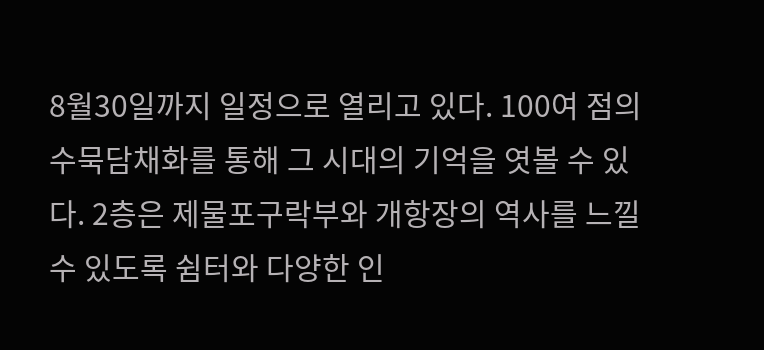8월30일까지 일정으로 열리고 있다. 100여 점의 수묵담채화를 통해 그 시대의 기억을 엿볼 수 있다. 2층은 제물포구락부와 개항장의 역사를 느낄 수 있도록 쉼터와 다양한 인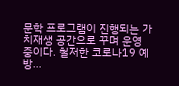문학 프로그램이 진행되는 가치재생 공간으로 꾸며 운영 중이다. 철저한 코로나19 예방…